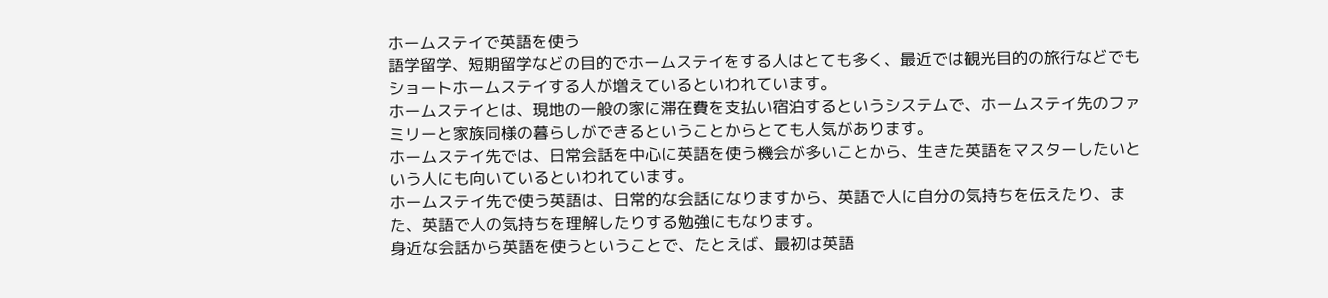ホームステイで英語を使う
語学留学、短期留学などの目的でホームステイをする人はとても多く、最近では観光目的の旅行などでもショートホームステイする人が増えているといわれています。
ホームステイとは、現地の一般の家に滞在費を支払い宿泊するというシステムで、ホームステイ先のファミリーと家族同様の暮らしができるということからとても人気があります。
ホームステイ先では、日常会話を中心に英語を使う機会が多いことから、生きた英語をマスターしたいという人にも向いているといわれています。
ホームステイ先で使う英語は、日常的な会話になりますから、英語で人に自分の気持ちを伝えたり、また、英語で人の気持ちを理解したりする勉強にもなります。
身近な会話から英語を使うということで、たとえば、最初は英語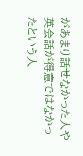があまり話せなかった人や英会話が得意ではなかったという人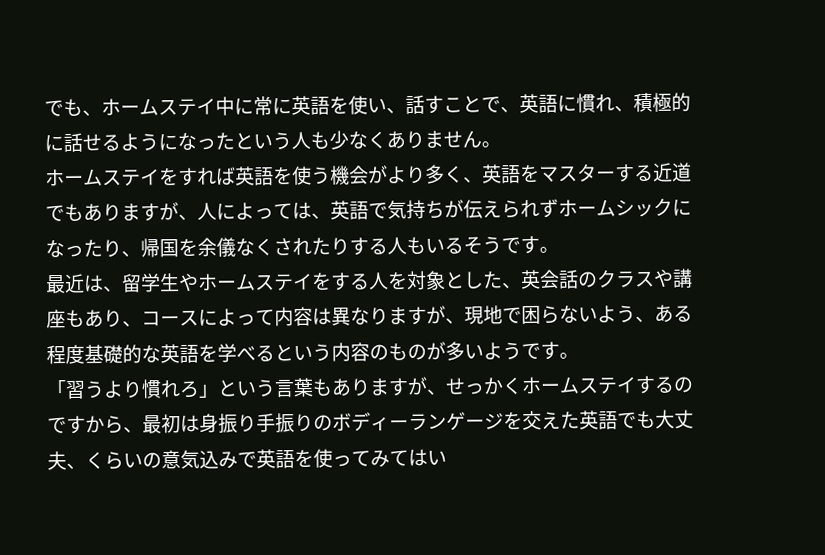でも、ホームステイ中に常に英語を使い、話すことで、英語に慣れ、積極的に話せるようになったという人も少なくありません。
ホームステイをすれば英語を使う機会がより多く、英語をマスターする近道でもありますが、人によっては、英語で気持ちが伝えられずホームシックになったり、帰国を余儀なくされたりする人もいるそうです。
最近は、留学生やホームステイをする人を対象とした、英会話のクラスや講座もあり、コースによって内容は異なりますが、現地で困らないよう、ある程度基礎的な英語を学べるという内容のものが多いようです。
「習うより慣れろ」という言葉もありますが、せっかくホームステイするのですから、最初は身振り手振りのボディーランゲージを交えた英語でも大丈夫、くらいの意気込みで英語を使ってみてはい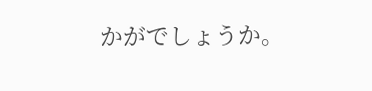かがでしょうか。